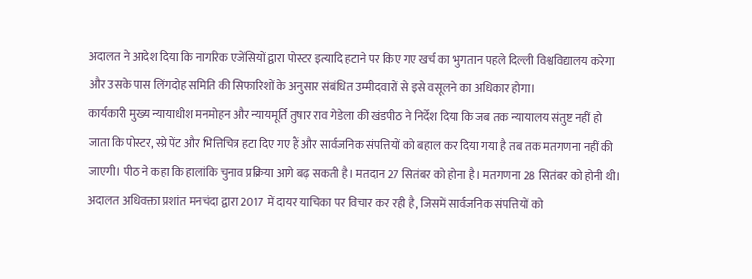अदालत ने आदेश दिया कि नागरिक एजेंसियों द्वारा पोस्टर इत्यादि हटाने पर किए गए खर्च का भुगतान पहले दिल्ली विश्वविद्यालय करेगा और उसके पास लिंगदोह समिति की सिफारिशों के अनुसार संबंधित उम्मीदवारों से इसे वसूलने का अधिकार होगा।
कार्यकारी मुख्य न्यायाधीश मनमोहन और न्यायमूर्ति तुषार राव गेडेला की खंडपीठ ने निर्देश दिया कि जब तक न्यायालय संतुष्ट नहीं हो जाता कि पोस्टर, स्प्रे पेंट और भित्तिचित्र हटा दिए गए हैं और सार्वजनिक संपत्तियों को बहाल कर दिया गया है तब तक मतगणना नहीं की जाएगी। पीठ ने कहा कि हालांकि चुनाव प्रक्रिया आगे बढ़ सकती है। मतदान 27 सितंबर को होना है। मतगणना 28 सितंबर को होनी थी।
अदालत अधिवक्ता प्रशांत मनचंदा द्वारा 2017 में दायर याचिका पर विचार कर रही है, जिसमें सार्वजनिक संपत्तियों को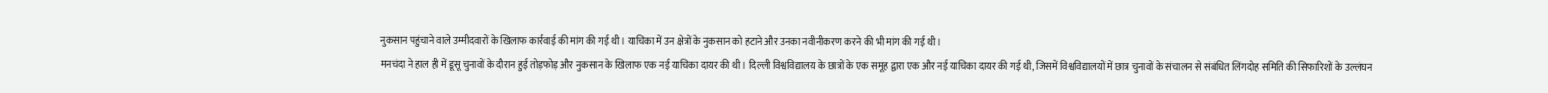नुकसान पहुंचाने वाले उम्मीदवारों के खिलाफ कार्रवाई की मांग की गई थी। याचिका में उन क्षेत्रों के नुकसान को हटाने और उनका नवीनीकरण करने की भी मांग की गई थी।
मनचंदा ने हाल ही में डूसू चुनावों के दौरान हुई तोड़फोड़ और नुकसान के खिलाफ एक नई याचिका दायर की थी। दिल्ली विश्वविद्यालय के छात्रों के एक समूह द्वारा एक और नई याचिका दायर की गई थी, जिसमें विश्वविद्यालयों में छात्र चुनावों के संचालन से संबंधित लिंगदोह समिति की सिफारिशों के उल्लंघन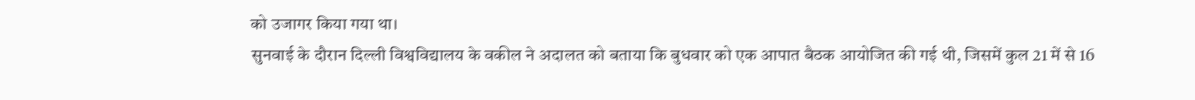को उजागर किया गया था।
सुनवाई के दौरान दिल्ली विश्वविद्यालय के वकील ने अदालत को बताया कि बुधवार को एक आपात बैठक आयोजित की गई थी, जिसमें कुल 21 में से 16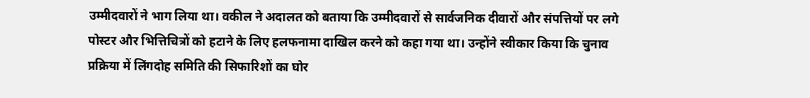उम्मीदवारों ने भाग लिया था। वकील ने अदालत को बताया कि उम्मीदवारों से सार्वजनिक दीवारों और संपत्तियों पर लगे पोस्टर और भित्तिचित्रों को हटाने के लिए हलफनामा दाखिल करने को कहा गया था। उन्होंने स्वीकार किया कि चुनाव प्रक्रिया में लिंगदोह समिति की सिफारिशों का घोर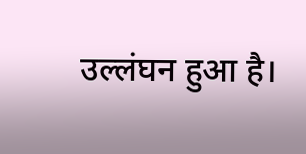उल्लंघन हुआ है।